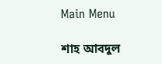Main Menu

শাহ আবদুল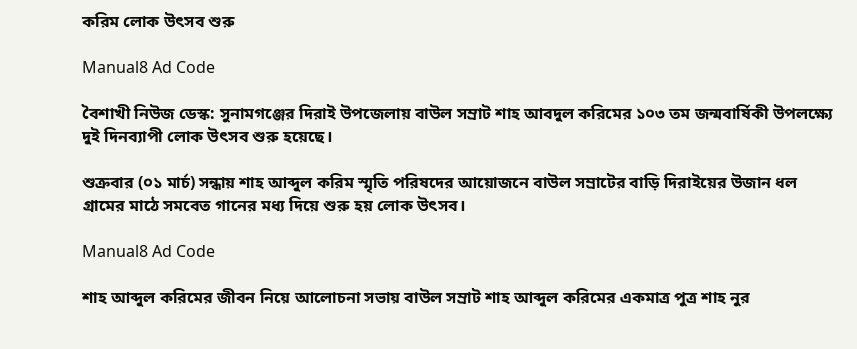করিম লোক উৎসব শুরু

Manual8 Ad Code

বৈশাখী নিউজ ডেস্ক: সুনামগঞ্জের দিরাই উপজেলায় বাউল সম্রাট শাহ আবদুল করিমের ১০৩ তম জন্মবার্ষিকী উপলক্ষ্যে দুই দিনব্যাপী লোক উৎসব শুরু হয়েছে।

শুক্রবার (০১ মার্চ) সন্ধায় শাহ আব্দুল করিম স্মৃতি পরিষদের আয়োজনে বাউল সম্রাটের বাড়ি দিরাইয়ের উজান ধল গ্রামের মাঠে সমবেত গানের মধ্য দিয়ে শুরু হয় লোক উৎসব।

Manual8 Ad Code

শাহ আব্দুল করিমের জীবন নিয়ে আলোচনা সভায় বাউল সম্রাট শাহ আব্দুল করিমের একমাত্র পুত্র শাহ নুর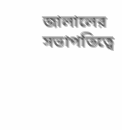জালালের সভাপতিত্বে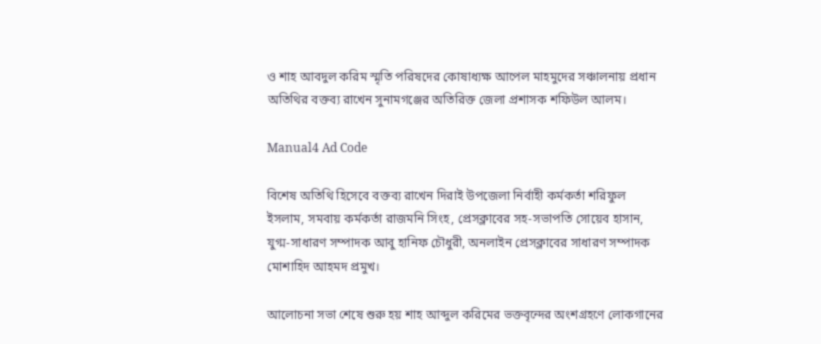ও শাহ আবদুল করিম স্মৃতি পরিষদের কোষাধ্যক্ষ আপেল মাহমুদের সঞ্চালনায় প্রধান অতিথির বক্তব্য রাখেন সুনামগঞ্জের অতিরিক্ত জেলা প্রশাসক শফিউল আলম।

Manual4 Ad Code

বিশেষ অতিথি হিসেবে বক্তব্য রাখেন দিরাই উপজেলা নির্বাহী কর্মকর্তা শরিফুল ইসলাম, সমবায় কর্মকর্তা রাজমনি সিংহ, প্রেসক্লাবের সহ-সভাপতি সোয়েব হাসান, যুগ্ম-সাধারণ সম্পাদক আবু হানিফ চৌধুরী, অনলাইন প্রেসক্লাবের সাধারণ সম্পাদক মোশাহিদ আহমদ প্রমুখ।

আলোচনা সভা শেষে শুরু হয় শাহ আব্দুল করিমের ভক্তবৃন্দের অংশগ্রহণে লোকগানের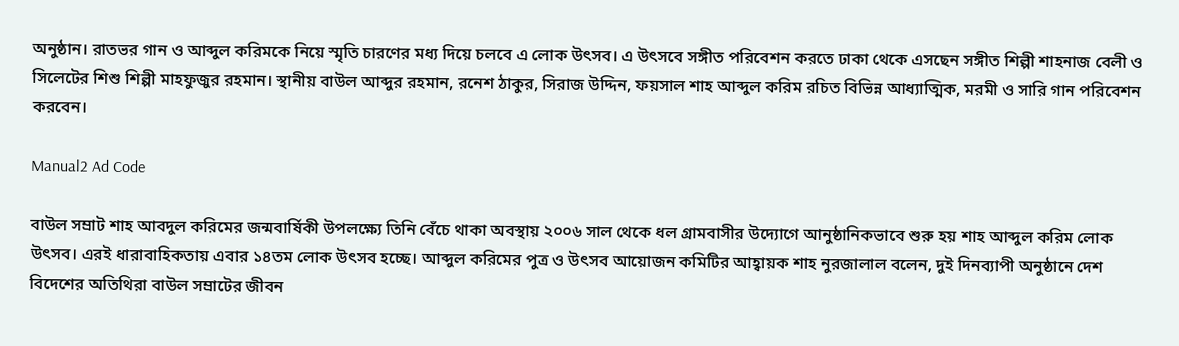অনুষ্ঠান। রাতভর গান ও আব্দুল করিমকে নিয়ে স্মৃতি চারণের মধ্য দিয়ে চলবে এ লোক উৎসব। এ উৎসবে সঙ্গীত পরিবেশন করতে ঢাকা থেকে এসছেন সঙ্গীত শিল্পী শাহনাজ বেলী ও সিলেটের শিশু শিল্পী মাহফুজুর রহমান। স্থানীয় বাউল আব্দুর রহমান, রনেশ ঠাকুর, সিরাজ উদ্দিন, ফয়সাল শাহ আব্দুল করিম রচিত বিভিন্ন আধ্যাত্মিক, মরমী ও সারি গান পরিবেশন করবেন।

Manual2 Ad Code

বাউল সম্রাট শাহ আবদুল করিমের জন্মবার্ষিকী উপলক্ষ্যে তিনি বেঁচে থাকা অবস্থায় ২০০৬ সাল থেকে ধল গ্রামবাসীর উদ্যোগে আনুষ্ঠানিকভাবে শুরু হয় শাহ আব্দুল করিম লোক উৎসব। এরই ধারাবাহিকতায় এবার ১৪তম লোক উৎসব হচ্ছে। আব্দুল করিমের পুত্র ও উৎসব আয়োজন কমিটির আহ্বায়ক শাহ নুরজালাল বলেন, দুই দিনব্যাপী অনুষ্ঠানে দেশ বিদেশের অতিথিরা বাউল সম্রাটের জীবন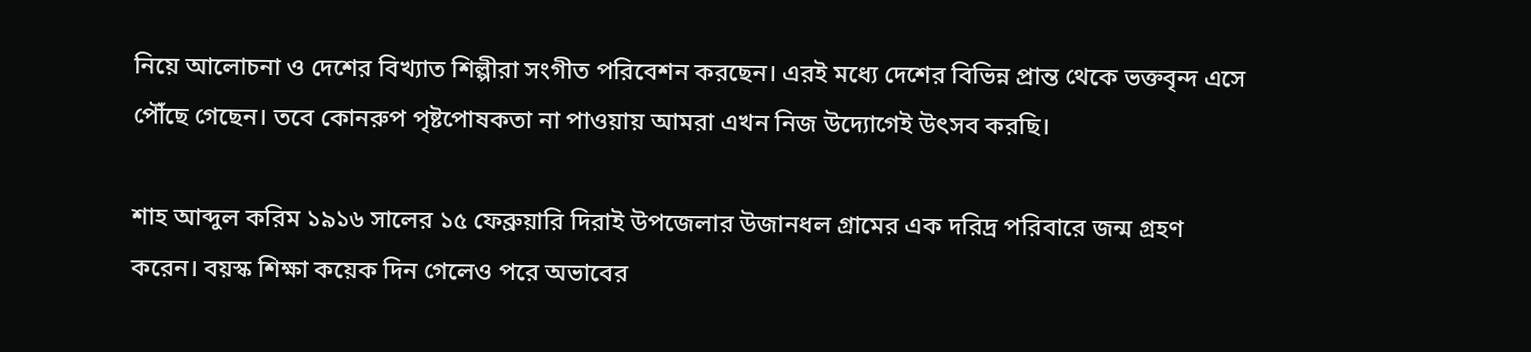নিয়ে আলোচনা ও দেশের বিখ্যাত শিল্পীরা সংগীত পরিবেশন করছেন। এরই মধ্যে দেশের বিভিন্ন প্রান্ত থেকে ভক্তবৃন্দ এসে পৌঁছে গেছেন। তবে কোনরুপ পৃষ্টপোষকতা না পাওয়ায় আমরা এখন নিজ উদ্যোগেই ‍উৎসব করছি।

শাহ আব্দুল করিম ১৯১৬ সালের ১৫ ফেব্রুয়ারি দিরাই উপজেলার উজানধল গ্রামের এক দরিদ্র পরিবারে জন্ম গ্রহণ করেন। বয়স্ক শিক্ষা কয়েক দিন গেলেও পরে অভাবের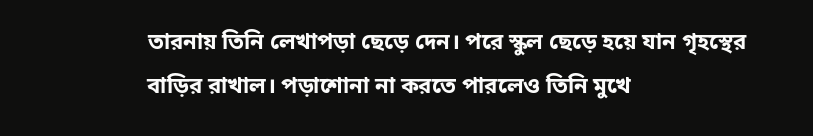তারনায় তিনি লেখাপড়া ছেড়ে দেন। পরে স্কুল ছেড়ে হয়ে যান গৃহস্থের বাড়ির রাখাল। পড়াশোনা না করতে পারলেও তিনি মুখে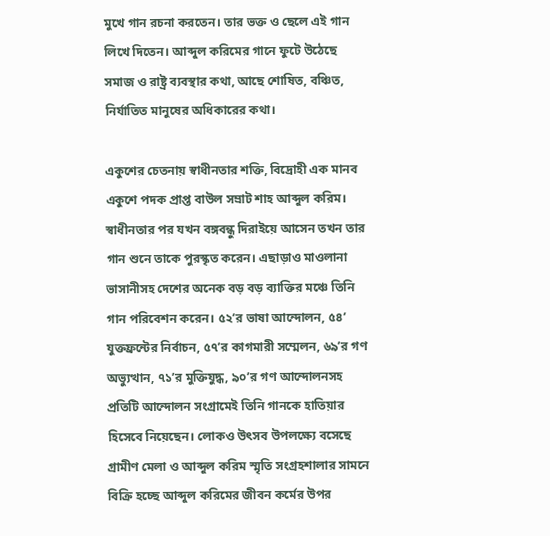মুখে গান রচনা করতেন। তার ভক্ত ও ছেলে এই গান লিখে দিতেন। আব্দুল করিমের গানে ফুটে উঠেছে সমাজ ও রাষ্ট্র ব্যবস্থার কথা, আছে শোষিত, বঞ্চিত, নির্যাতিত মানুষের অধিকারের কথা।

একুশের চেতনায় স্বাধীনতার শক্তি, বিদ্রোহী এক মানব একুশে পদক প্রাপ্ত বাউল সম্রাট শাহ আব্দুল করিম। স্বাধীনতার পর যখন বঙ্গবন্ধু দিরাইয়ে আসেন তখন তার গান শুনে তাকে পুরস্কৃত করেন। এছাড়াও মাওলানা ভাসানীসহ দেশের অনেক বড় বড় ব্যাক্তির মঞ্চে তিনি গান পরিবেশন করেন। ৫২’র ভাষা আন্দোলন, ৫৪’ যুক্তফ্রন্টের নির্বাচন, ৫৭’র কাগমারী সম্মেলন, ৬৯’র গণ অভ্যুত্থান, ৭১’র মুক্তিযুদ্ধ, ৯০’র গণ আন্দোলনসহ প্রতিটি আন্দোলন সংগ্রামেই তিনি গানকে হাতিয়ার হিসেবে নিয়েছেন। লোকও উৎসব উপলক্ষ্যে বসেছে গ্রামীণ মেলা ও আব্দুল করিম স্মৃতি সংগ্রহশালার সামনে বিক্রি হচ্ছে আব্দুল করিমের জীবন কর্মের উপর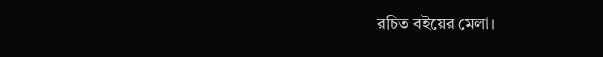রচিত বইয়ের মেলা।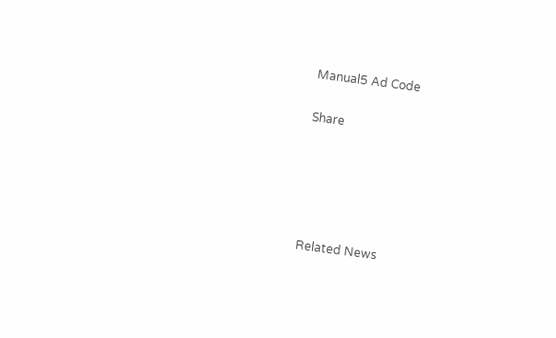Manual5 Ad Code

Share





Related News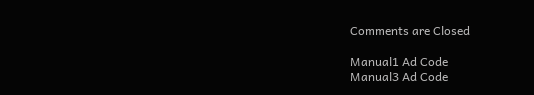Comments are Closed

Manual1 Ad Code
Manual3 Ad Code